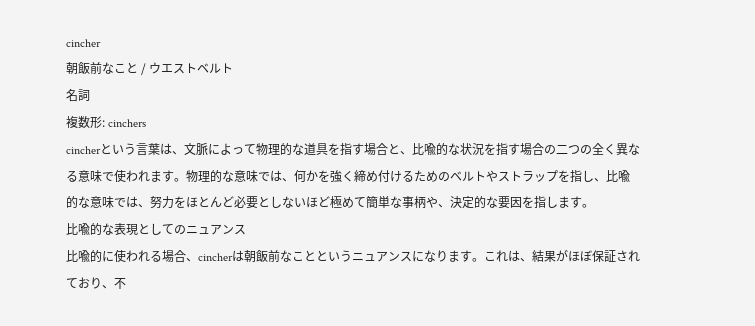cincher
朝飯前なこと / ウエストベルト
名詞
複数形: cinchers
cincherという言葉は、文脈によって物理的な道具を指す場合と、比喩的な状況を指す場合の二つの全く異なる意味で使われます。物理的な意味では、何かを強く締め付けるためのベルトやストラップを指し、比喩的な意味では、努力をほとんど必要としないほど極めて簡単な事柄や、決定的な要因を指します。
比喩的な表現としてのニュアンス
比喩的に使われる場合、cincherは朝飯前なことというニュアンスになります。これは、結果がほぼ保証されており、不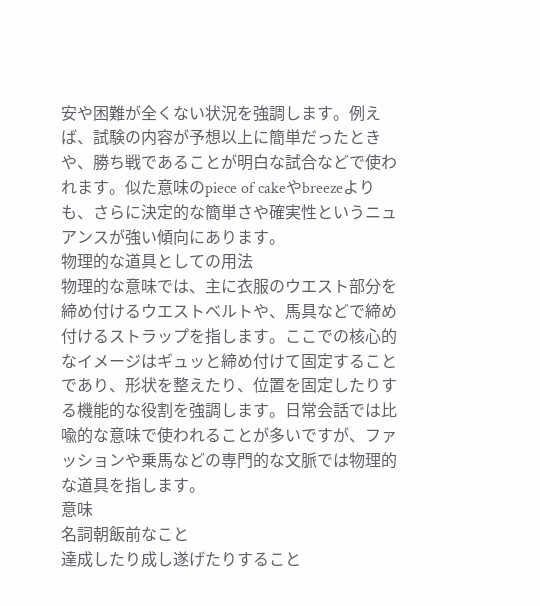安や困難が全くない状況を強調します。例えば、試験の内容が予想以上に簡単だったときや、勝ち戦であることが明白な試合などで使われます。似た意味のpiece of cakeやbreezeよりも、さらに決定的な簡単さや確実性というニュアンスが強い傾向にあります。
物理的な道具としての用法
物理的な意味では、主に衣服のウエスト部分を締め付けるウエストベルトや、馬具などで締め付けるストラップを指します。ここでの核心的なイメージはギュッと締め付けて固定することであり、形状を整えたり、位置を固定したりする機能的な役割を強調します。日常会話では比喩的な意味で使われることが多いですが、ファッションや乗馬などの専門的な文脈では物理的な道具を指します。
意味
名詞朝飯前なこと
達成したり成し遂げたりすること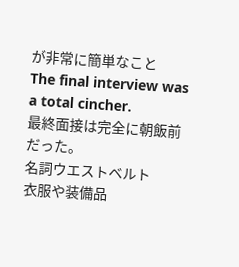が非常に簡単なこと
The final interview was a total cincher.
最終面接は完全に朝飯前だった。
名詞ウエストベルト
衣服や装備品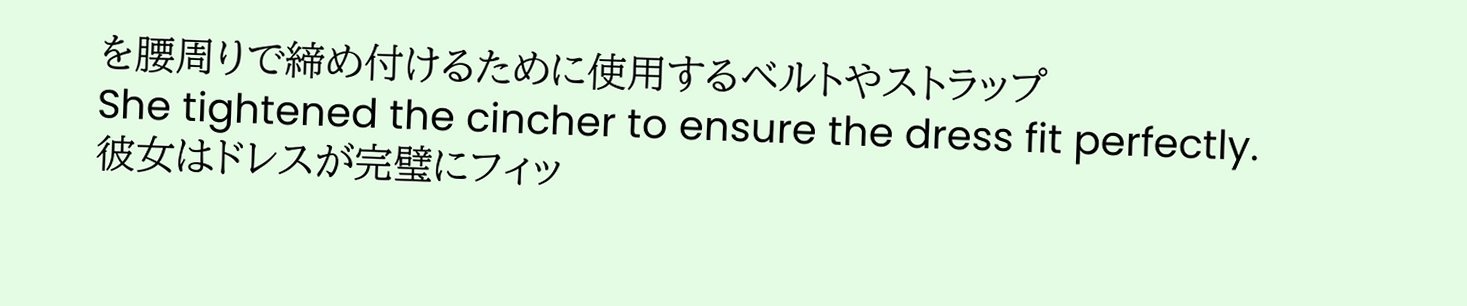を腰周りで締め付けるために使用するベルトやストラップ
She tightened the cincher to ensure the dress fit perfectly.
彼女はドレスが完璧にフィッ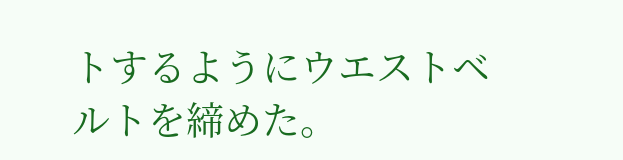トするようにウエストベルトを締めた。